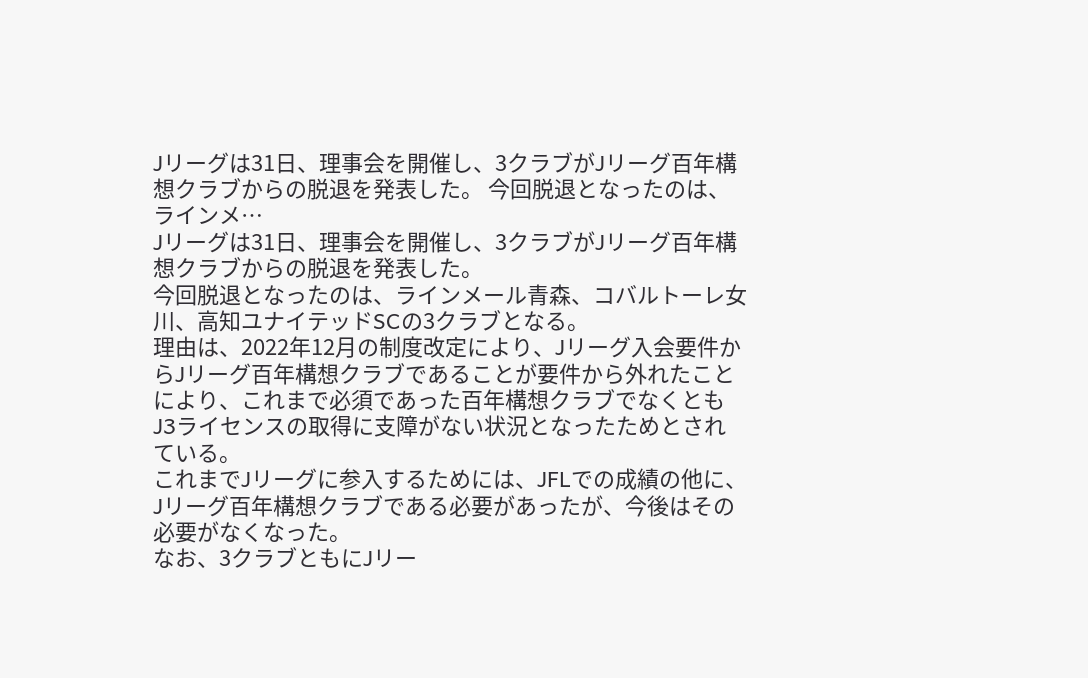Jリーグは31日、理事会を開催し、3クラブがJリーグ百年構想クラブからの脱退を発表した。 今回脱退となったのは、ラインメ…
Jリーグは31日、理事会を開催し、3クラブがJリーグ百年構想クラブからの脱退を発表した。
今回脱退となったのは、ラインメール青森、コバルトーレ女川、高知ユナイテッドSCの3クラブとなる。
理由は、2022年12月の制度改定により、Jリーグ入会要件からJリーグ百年構想クラブであることが要件から外れたことにより、これまで必須であった百年構想クラブでなくともJ3ライセンスの取得に支障がない状況となったためとされている。
これまでJリーグに参入するためには、JFLでの成績の他に、Jリーグ百年構想クラブである必要があったが、今後はその必要がなくなった。
なお、3クラブともにJリー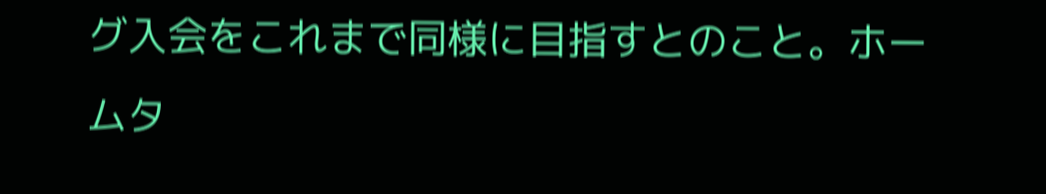グ入会をこれまで同様に目指すとのこと。ホームタ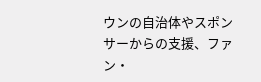ウンの自治体やスポンサーからの支援、ファン・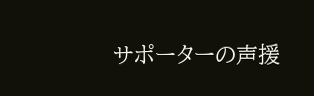サポーターの声援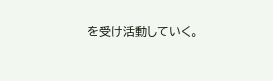を受け活動していく。